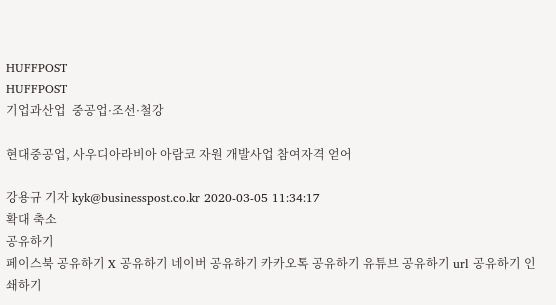HUFFPOST
HUFFPOST
기업과산업  중공업·조선·철강

현대중공업, 사우디아라비아 아람코 자원 개발사업 참여자격 얻어

강용규 기자 kyk@businesspost.co.kr 2020-03-05 11:34:17
확대 축소
공유하기
페이스북 공유하기 X 공유하기 네이버 공유하기 카카오톡 공유하기 유튜브 공유하기 url 공유하기 인쇄하기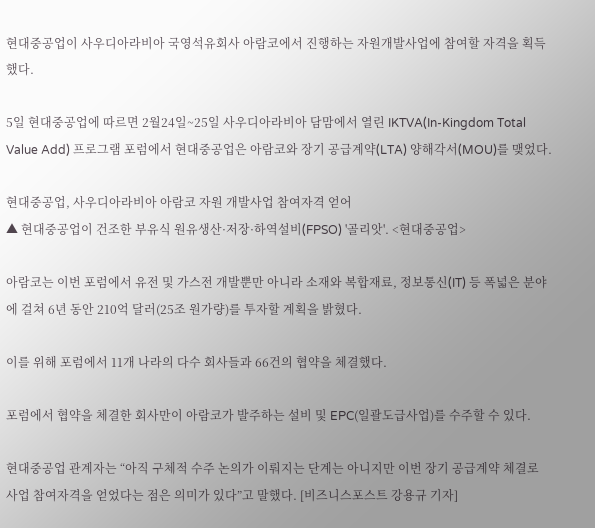현대중공업이 사우디아라비아 국영석유회사 아람코에서 진행하는 자원개발사업에 참여할 자격을 획득했다.

5일 현대중공업에 따르면 2월24일~25일 사우디아라비아 담맘에서 열린 IKTVA(In-Kingdom Total Value Add) 프로그램 포럼에서 현대중공업은 아람코와 장기 공급계약(LTA) 양해각서(MOU)를 맺었다.

현대중공업, 사우디아라비아 아람코 자원 개발사업 참여자격 얻어
▲ 현대중공업이 건조한 부유식 원유생산·저장·하역설비(FPSO) '골리앗'. <현대중공업>

아람코는 이번 포럼에서 유전 및 가스전 개발뿐만 아니라 소재와 복합재료, 정보통신(IT) 등 폭넓은 분야에 걸쳐 6년 동안 210억 달러(25조 원가량)를 투자할 계획을 밝혔다.

이를 위해 포럼에서 11개 나라의 다수 회사들과 66건의 협약을 체결했다.

포럼에서 협약을 체결한 회사만이 아람코가 발주하는 설비 및 EPC(일괄도급사업)를 수주할 수 있다.

현대중공업 관계자는 “아직 구체적 수주 논의가 이뤄지는 단계는 아니지만 이번 장기 공급계약 체결로 사업 참여자격을 얻었다는 점은 의미가 있다”고 말했다. [비즈니스포스트 강용규 기자]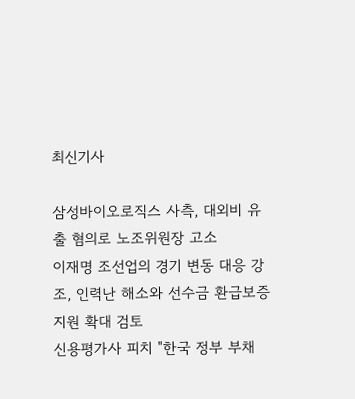최신기사

삼성바이오로직스 사측, 대외비 유출 혐의로 노조위원장 고소
이재명 조선업의 경기 변동 대응 강조, 인력난 해소와 선수금 환급보증 지원 확대 검토
신용평가사 피치 "한국 정부 부채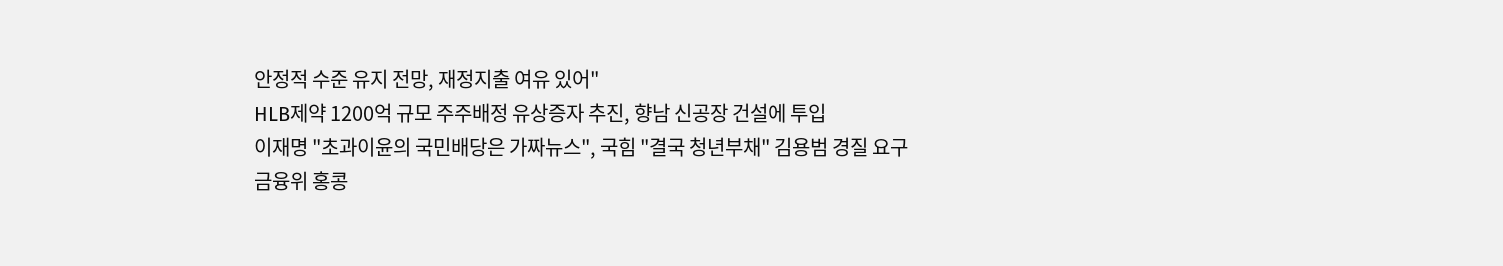안정적 수준 유지 전망, 재정지출 여유 있어"
HLB제약 1200억 규모 주주배정 유상증자 추진, 향남 신공장 건설에 투입
이재명 "초과이윤의 국민배당은 가짜뉴스", 국힘 "결국 청년부채" 김용범 경질 요구
금융위 홍콩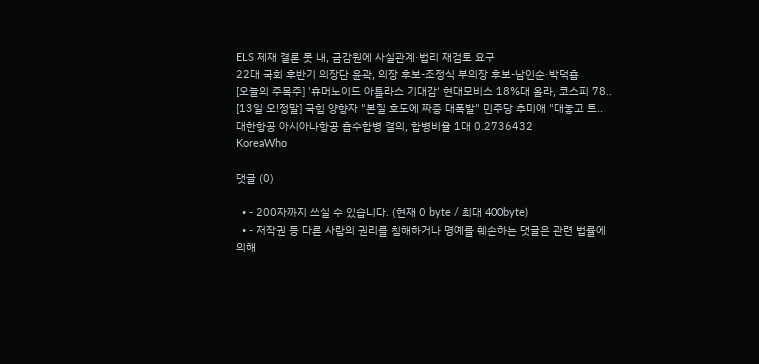ELS 제재 결론 못 내, 금감원에 사실관계·법리 재검토 요구
22대 국회 후반기 의장단 윤곽, 의장 후보-조정식 부의장 후보-남인순·박덕흠
[오늘의 주목주] '휴머노이드 아틀라스 기대감' 현대모비스 18%대 올라, 코스피 78..
[13일 오!정말] 국힘 양향자 "본질 호도에 짜증 대폭발" 민주당 추미애 "대놓고 트..
대한항공 아시아나항공 흡수합병 결의, 합병비율 1대 0.2736432
KoreaWho

댓글 (0)

  • - 200자까지 쓰실 수 있습니다. (현재 0 byte / 최대 400byte)
  • - 저작권 등 다른 사람의 권리를 침해하거나 명예를 훼손하는 댓글은 관련 법률에 의해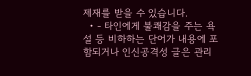제재를 받을 수 있습니다.
  • - 타인에게 불쾌감을 주는 욕설 등 비하하는 단어가 내용에 포함되거나 인신공격성 글은 관리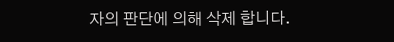자의 판단에 의해 삭제 합니다.